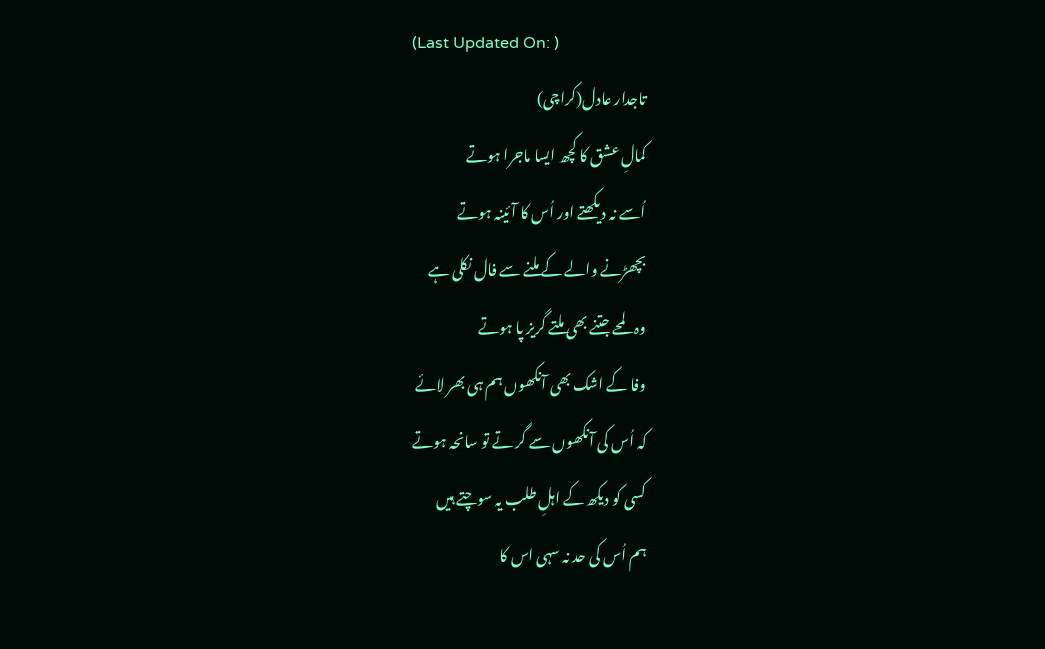(Last Updated On: )
تاجدار عادل(کراچی)
کمالِ عشق کا کچھ ایسا ماجرا ہوتے
اُسے نہ دیکھتے اور اُس کا آئینہ ہوتے
بچھڑنے والے کے ملنے سے فال نکلی ہے
وہ لمحے جتنے بھی ملتے گریز پا ہوتے
وفا کے اشک بھی آنکھوں ہم ہی بھر لائے
کہ اُس کی آنکھوں سے گر تے تو سانحہ ہوتے
کسی کو دیکھ کے اہلِ طلب یہ سوچتے ہیں
ہم اُس کی حد نہ سہی اس کا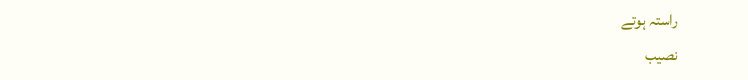راستہ ہوتے
نصیب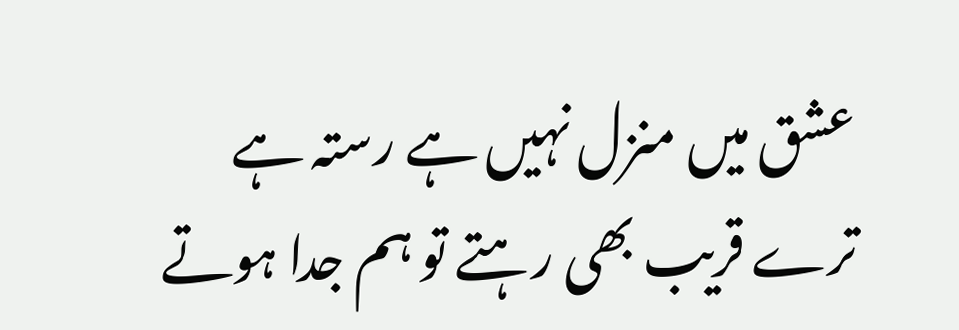عشق میں منزل نہیں ہے رستہ ہے
ترے قریب بھی رہتے تو ہم جدا ہوتے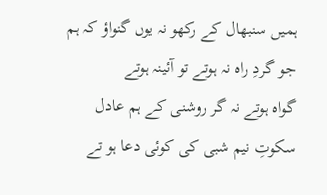ہمیں سنبھال کے رکھو نہ یوں گنواؤ کہ ہم
جو گردِ راہ نہ ہوتے تو آئینہ ہوتے
گواہ ہوتے نہ گر روشنی کے ہم عادل
سکوتِ نیم شبی کی کوئی دعا ہو تے